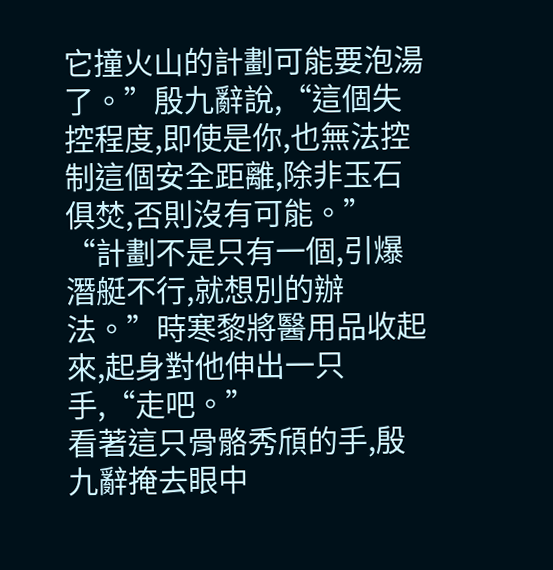它撞火山的計劃可能要泡湯了。”殷九辭說,“這個失控程度,即使是你,也無法控制這個安全距離,除非玉石俱焚,否則沒有可能。”
“計劃不是只有一個,引爆潛艇不行,就想別的辦法。”時寒黎將醫用品收起來,起身對他伸出一只手,“走吧。”
看著這只骨骼秀頎的手,殷九辭掩去眼中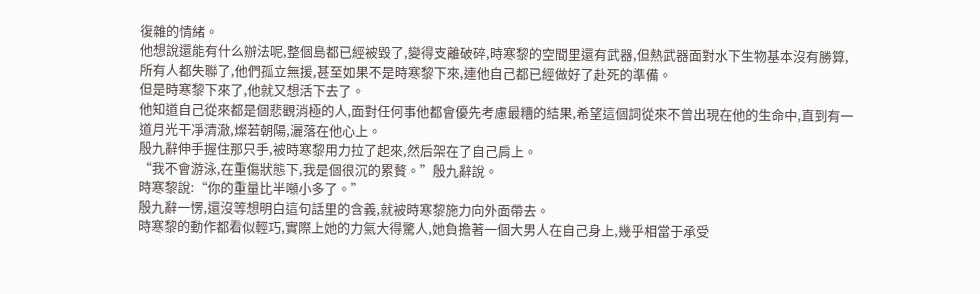復雜的情緒。
他想說還能有什么辦法呢,整個島都已經被毀了,變得支離破碎,時寒黎的空間里還有武器,但熱武器面對水下生物基本沒有勝算,所有人都失聯了,他們孤立無援,甚至如果不是時寒黎下來,連他自己都已經做好了赴死的準備。
但是時寒黎下來了,他就又想活下去了。
他知道自己從來都是個悲觀消極的人,面對任何事他都會優先考慮最糟的結果,希望這個詞從來不曾出現在他的生命中,直到有一道月光干凈清澈,燦若朝陽,灑落在他心上。
殷九辭伸手握住那只手,被時寒黎用力拉了起來,然后架在了自己肩上。
“我不會游泳,在重傷狀態下,我是個很沉的累贅。”殷九辭說。
時寒黎說:“你的重量比半噸小多了。”
殷九辭一愣,還沒等想明白這句話里的含義,就被時寒黎施力向外面帶去。
時寒黎的動作都看似輕巧,實際上她的力氣大得驚人,她負擔著一個大男人在自己身上,幾乎相當于承受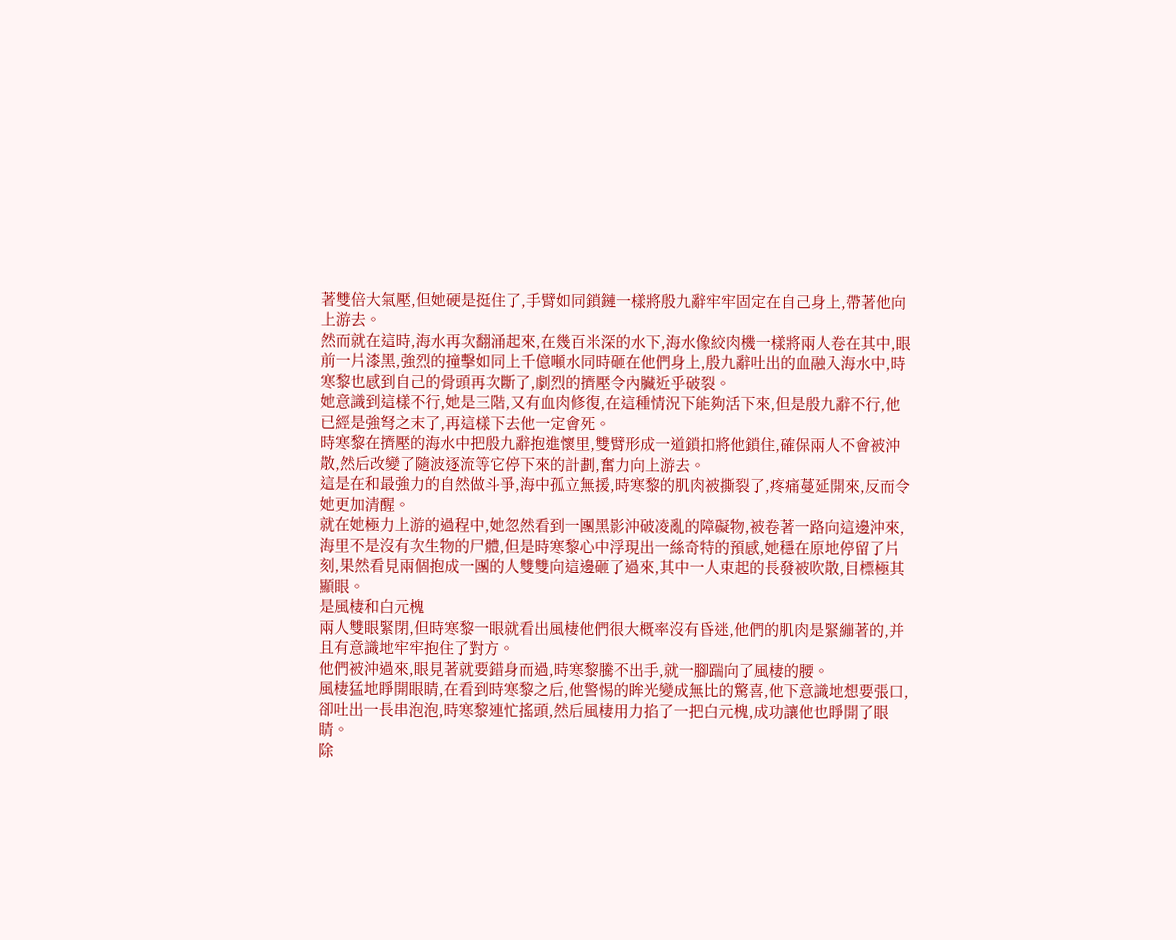著雙倍大氣壓,但她硬是挺住了,手臂如同鎖鏈一樣將殷九辭牢牢固定在自己身上,帶著他向上游去。
然而就在這時,海水再次翻涌起來,在幾百米深的水下,海水像絞肉機一樣將兩人卷在其中,眼前一片漆黑,強烈的撞擊如同上千億噸水同時砸在他們身上,殷九辭吐出的血融入海水中,時寒黎也感到自己的骨頭再次斷了,劇烈的擠壓令內臟近乎破裂。
她意識到這樣不行,她是三階,又有血肉修復,在這種情況下能夠活下來,但是殷九辭不行,他已經是強弩之末了,再這樣下去他一定會死。
時寒黎在擠壓的海水中把殷九辭抱進懷里,雙臂形成一道鎖扣將他鎖住,確保兩人不會被沖散,然后改變了隨波逐流等它停下來的計劃,奮力向上游去。
這是在和最強力的自然做斗爭,海中孤立無援,時寒黎的肌肉被撕裂了,疼痛蔓延開來,反而令她更加清醒。
就在她極力上游的過程中,她忽然看到一團黑影沖破凌亂的障礙物,被卷著一路向這邊沖來,海里不是沒有次生物的尸體,但是時寒黎心中浮現出一絲奇特的預感,她穩在原地停留了片刻,果然看見兩個抱成一團的人雙雙向這邊砸了過來,其中一人束起的長發被吹散,目標極其顯眼。
是風棲和白元槐
兩人雙眼緊閉,但時寒黎一眼就看出風棲他們很大概率沒有昏迷,他們的肌肉是緊繃著的,并且有意識地牢牢抱住了對方。
他們被沖過來,眼見著就要錯身而過,時寒黎騰不出手,就一腳踹向了風棲的腰。
風棲猛地睜開眼睛,在看到時寒黎之后,他警惕的眸光變成無比的驚喜,他下意識地想要張口,卻吐出一長串泡泡,時寒黎連忙搖頭,然后風棲用力掐了一把白元槐,成功讓他也睜開了眼睛。
除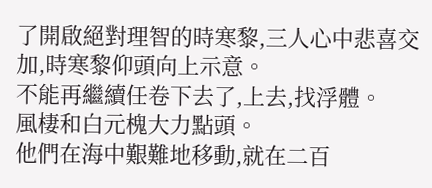了開啟絕對理智的時寒黎,三人心中悲喜交加,時寒黎仰頭向上示意。
不能再繼續任卷下去了,上去,找浮體。
風棲和白元槐大力點頭。
他們在海中艱難地移動,就在二百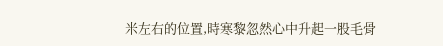米左右的位置,時寒黎忽然心中升起一股毛骨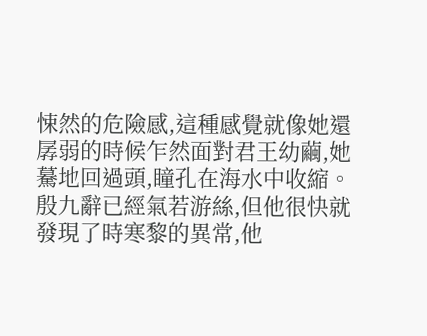悚然的危險感,這種感覺就像她還孱弱的時候乍然面對君王幼繭,她驀地回過頭,瞳孔在海水中收縮。
殷九辭已經氣若游絲,但他很快就發現了時寒黎的異常,他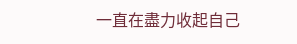一直在盡力收起自己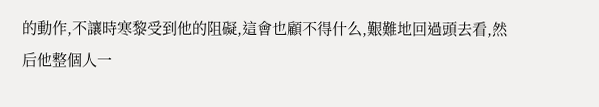的動作,不讓時寒黎受到他的阻礙,這會也顧不得什么,艱難地回過頭去看,然后他整個人一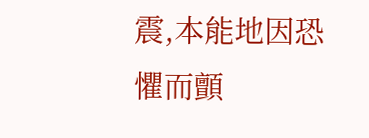震,本能地因恐懼而顫